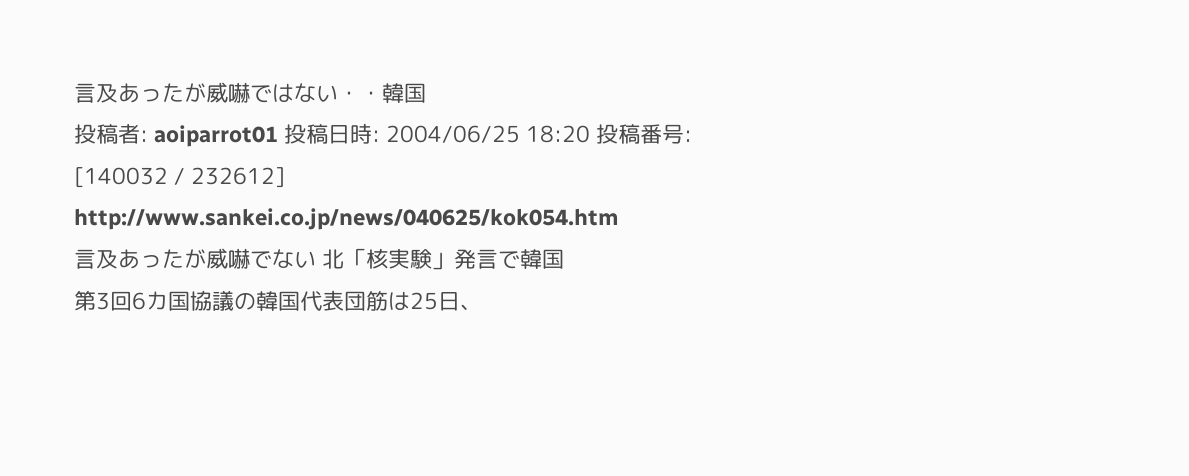言及あったが威嚇ではない・・韓国
投稿者: aoiparrot01 投稿日時: 2004/06/25 18:20 投稿番号: [140032 / 232612]
http://www.sankei.co.jp/news/040625/kok054.htm
言及あったが威嚇でない 北「核実験」発言で韓国
第3回6カ国協議の韓国代表団筋は25日、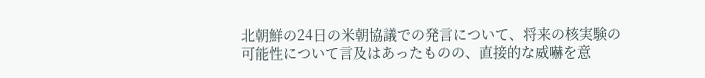北朝鮮の24日の米朝協議での発言について、将来の核実験の可能性について言及はあったものの、直接的な威嚇を意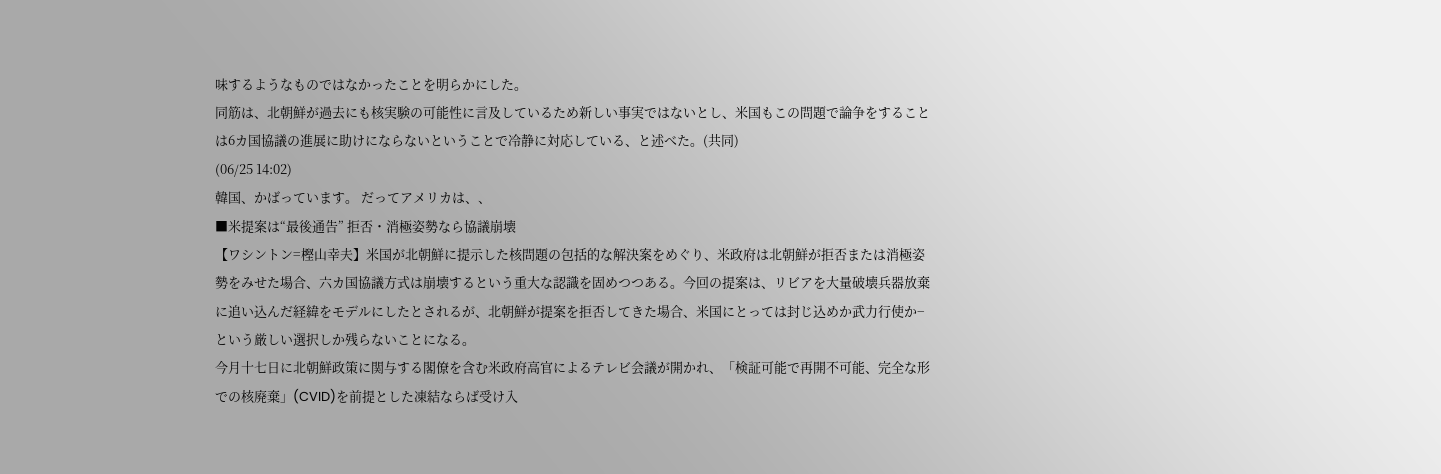味するようなものではなかったことを明らかにした。
同筋は、北朝鮮が過去にも核実験の可能性に言及しているため新しい事実ではないとし、米国もこの問題で論争をすることは6カ国協議の進展に助けにならないということで冷静に対応している、と述べた。(共同)
(06/25 14:02)
韓国、かばっています。 だってアメリカは、、
■米提案は“最後通告” 拒否・消極姿勢なら協議崩壊
【ワシントン=樫山幸夫】米国が北朝鮮に提示した核問題の包括的な解決案をめぐり、米政府は北朝鮮が拒否または消極姿勢をみせた場合、六カ国協議方式は崩壊するという重大な認識を固めつつある。今回の提案は、リビアを大量破壊兵器放棄に追い込んだ経緯をモデルにしたとされるが、北朝鮮が提案を拒否してきた場合、米国にとっては封じ込めか武力行使か−という厳しい選択しか残らないことになる。
今月十七日に北朝鮮政策に関与する閣僚を含む米政府高官によるテレビ会議が開かれ、「検証可能で再開不可能、完全な形での核廃棄」(CVID)を前提とした凍結ならば受け入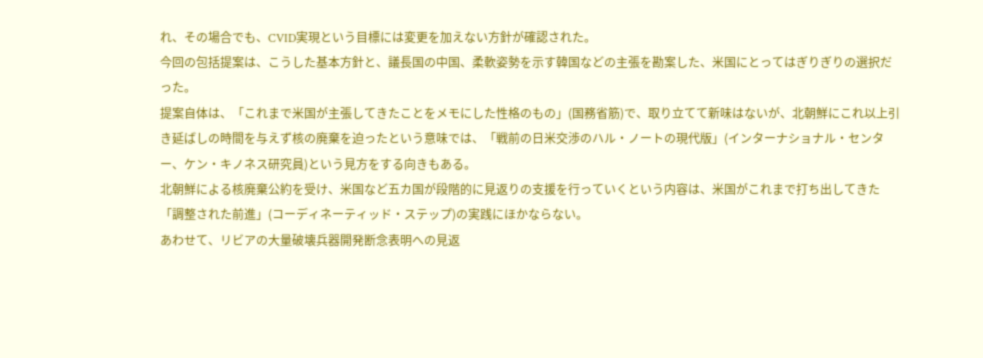れ、その場合でも、CVID実現という目標には変更を加えない方針が確認された。
今回の包括提案は、こうした基本方針と、議長国の中国、柔軟姿勢を示す韓国などの主張を勘案した、米国にとってはぎりぎりの選択だった。
提案自体は、「これまで米国が主張してきたことをメモにした性格のもの」(国務省筋)で、取り立てて新味はないが、北朝鮮にこれ以上引き延ばしの時間を与えず核の廃棄を迫ったという意味では、「戦前の日米交渉のハル・ノートの現代版」(インターナショナル・センター、ケン・キノネス研究員)という見方をする向きもある。
北朝鮮による核廃棄公約を受け、米国など五カ国が段階的に見返りの支援を行っていくという内容は、米国がこれまで打ち出してきた「調整された前進」(コーディネーティッド・ステップ)の実践にほかならない。
あわせて、リビアの大量破壊兵器開発断念表明への見返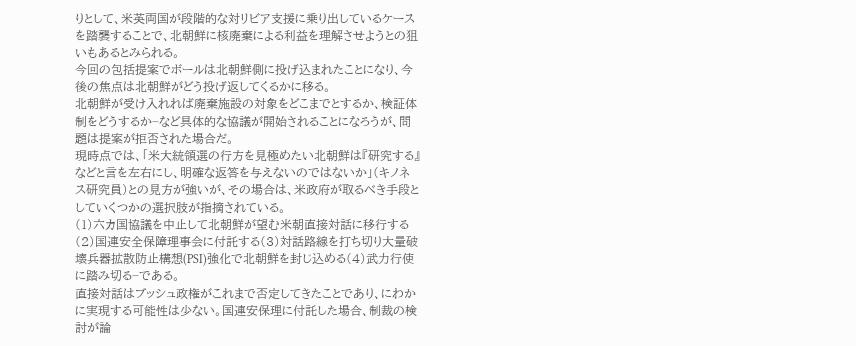りとして、米英両国が段階的な対リビア支援に乗り出しているケースを踏襲することで、北朝鮮に核廃棄による利益を理解させようとの狙いもあるとみられる。
今回の包括提案でボールは北朝鮮側に投げ込まれたことになり、今後の焦点は北朝鮮がどう投げ返してくるかに移る。
北朝鮮が受け入れれば廃棄施設の対象をどこまでとするか、検証体制をどうするか−など具体的な協議が開始されることになろうが、問題は提案が拒否された場合だ。
現時点では、「米大統領選の行方を見極めたい北朝鮮は『研究する』などと言を左右にし、明確な返答を与えないのではないか」(キノネス研究員)との見方が強いが、その場合は、米政府が取るべき手段としていくつかの選択肢が指摘されている。
(1)六カ国協議を中止して北朝鮮が望む米朝直接対話に移行する(2)国連安全保障理事会に付託する(3)対話路線を打ち切り大量破壊兵器拡散防止構想(PSI)強化で北朝鮮を封じ込める(4)武力行使に踏み切る−である。
直接対話はブッシュ政権がこれまで否定してきたことであり、にわかに実現する可能性は少ない。国連安保理に付託した場合、制裁の検討が論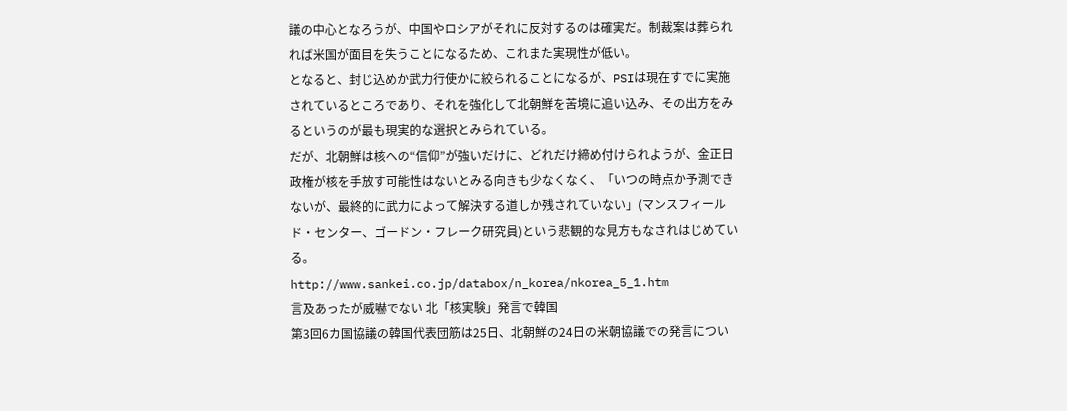議の中心となろうが、中国やロシアがそれに反対するのは確実だ。制裁案は葬られれば米国が面目を失うことになるため、これまた実現性が低い。
となると、封じ込めか武力行使かに絞られることになるが、PSIは現在すでに実施されているところであり、それを強化して北朝鮮を苦境に追い込み、その出方をみるというのが最も現実的な選択とみられている。
だが、北朝鮮は核への“信仰”が強いだけに、どれだけ締め付けられようが、金正日政権が核を手放す可能性はないとみる向きも少なくなく、「いつの時点か予測できないが、最終的に武力によって解決する道しか残されていない」(マンスフィールド・センター、ゴードン・フレーク研究員)という悲観的な見方もなされはじめている。
http://www.sankei.co.jp/databox/n_korea/nkorea_5_1.htm
言及あったが威嚇でない 北「核実験」発言で韓国
第3回6カ国協議の韓国代表団筋は25日、北朝鮮の24日の米朝協議での発言につい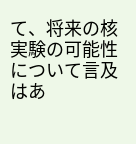て、将来の核実験の可能性について言及はあ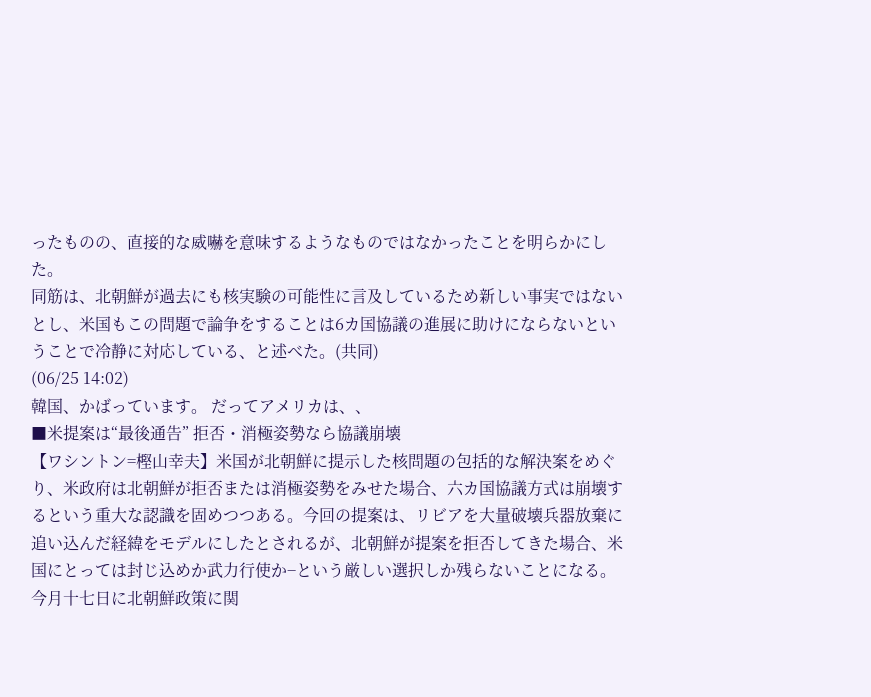ったものの、直接的な威嚇を意味するようなものではなかったことを明らかにした。
同筋は、北朝鮮が過去にも核実験の可能性に言及しているため新しい事実ではないとし、米国もこの問題で論争をすることは6カ国協議の進展に助けにならないということで冷静に対応している、と述べた。(共同)
(06/25 14:02)
韓国、かばっています。 だってアメリカは、、
■米提案は“最後通告” 拒否・消極姿勢なら協議崩壊
【ワシントン=樫山幸夫】米国が北朝鮮に提示した核問題の包括的な解決案をめぐり、米政府は北朝鮮が拒否または消極姿勢をみせた場合、六カ国協議方式は崩壊するという重大な認識を固めつつある。今回の提案は、リビアを大量破壊兵器放棄に追い込んだ経緯をモデルにしたとされるが、北朝鮮が提案を拒否してきた場合、米国にとっては封じ込めか武力行使か−という厳しい選択しか残らないことになる。
今月十七日に北朝鮮政策に関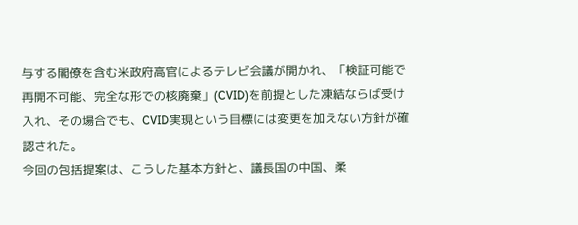与する閣僚を含む米政府高官によるテレビ会議が開かれ、「検証可能で再開不可能、完全な形での核廃棄」(CVID)を前提とした凍結ならば受け入れ、その場合でも、CVID実現という目標には変更を加えない方針が確認された。
今回の包括提案は、こうした基本方針と、議長国の中国、柔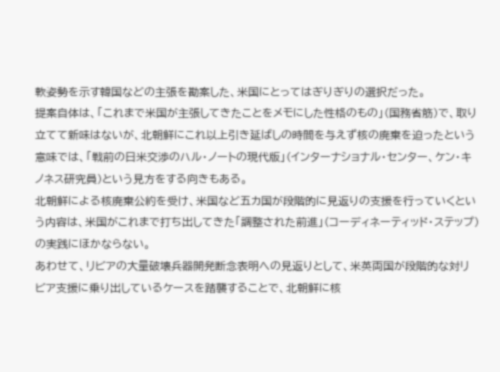軟姿勢を示す韓国などの主張を勘案した、米国にとってはぎりぎりの選択だった。
提案自体は、「これまで米国が主張してきたことをメモにした性格のもの」(国務省筋)で、取り立てて新味はないが、北朝鮮にこれ以上引き延ばしの時間を与えず核の廃棄を迫ったという意味では、「戦前の日米交渉のハル・ノートの現代版」(インターナショナル・センター、ケン・キノネス研究員)という見方をする向きもある。
北朝鮮による核廃棄公約を受け、米国など五カ国が段階的に見返りの支援を行っていくという内容は、米国がこれまで打ち出してきた「調整された前進」(コーディネーティッド・ステップ)の実践にほかならない。
あわせて、リビアの大量破壊兵器開発断念表明への見返りとして、米英両国が段階的な対リビア支援に乗り出しているケースを踏襲することで、北朝鮮に核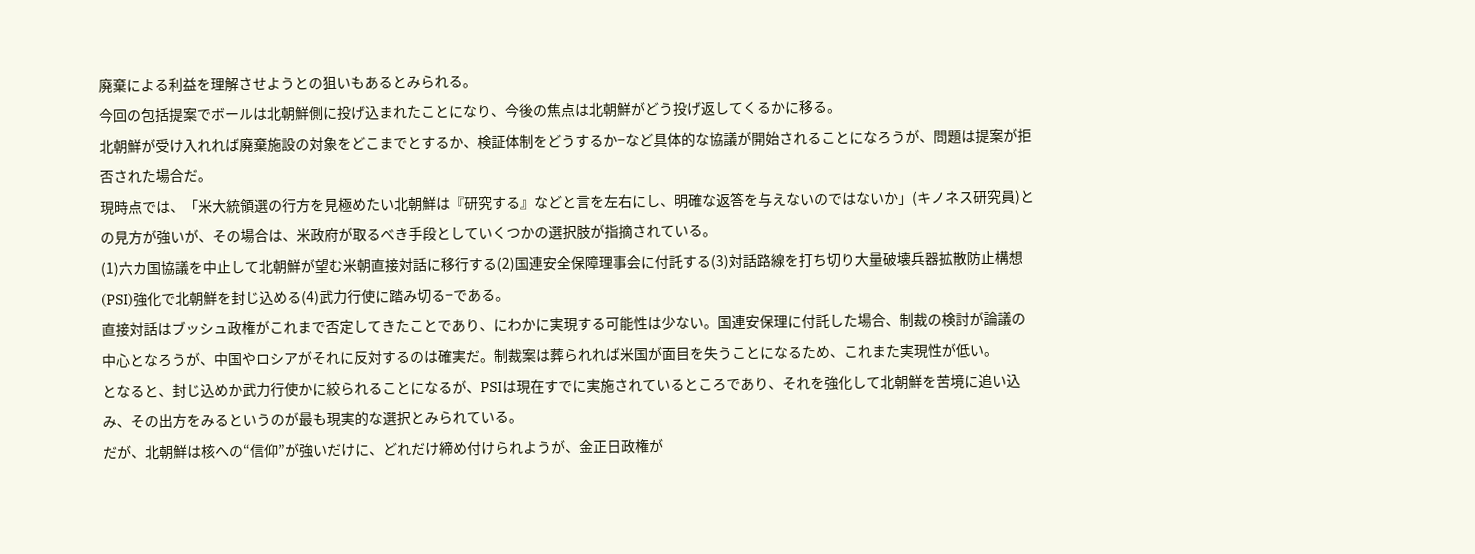廃棄による利益を理解させようとの狙いもあるとみられる。
今回の包括提案でボールは北朝鮮側に投げ込まれたことになり、今後の焦点は北朝鮮がどう投げ返してくるかに移る。
北朝鮮が受け入れれば廃棄施設の対象をどこまでとするか、検証体制をどうするか−など具体的な協議が開始されることになろうが、問題は提案が拒否された場合だ。
現時点では、「米大統領選の行方を見極めたい北朝鮮は『研究する』などと言を左右にし、明確な返答を与えないのではないか」(キノネス研究員)との見方が強いが、その場合は、米政府が取るべき手段としていくつかの選択肢が指摘されている。
(1)六カ国協議を中止して北朝鮮が望む米朝直接対話に移行する(2)国連安全保障理事会に付託する(3)対話路線を打ち切り大量破壊兵器拡散防止構想(PSI)強化で北朝鮮を封じ込める(4)武力行使に踏み切る−である。
直接対話はブッシュ政権がこれまで否定してきたことであり、にわかに実現する可能性は少ない。国連安保理に付託した場合、制裁の検討が論議の中心となろうが、中国やロシアがそれに反対するのは確実だ。制裁案は葬られれば米国が面目を失うことになるため、これまた実現性が低い。
となると、封じ込めか武力行使かに絞られることになるが、PSIは現在すでに実施されているところであり、それを強化して北朝鮮を苦境に追い込み、その出方をみるというのが最も現実的な選択とみられている。
だが、北朝鮮は核への“信仰”が強いだけに、どれだけ締め付けられようが、金正日政権が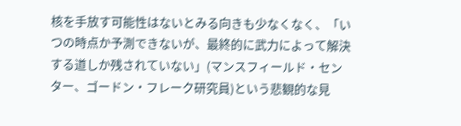核を手放す可能性はないとみる向きも少なくなく、「いつの時点か予測できないが、最終的に武力によって解決する道しか残されていない」(マンスフィールド・センター、ゴードン・フレーク研究員)という悲観的な見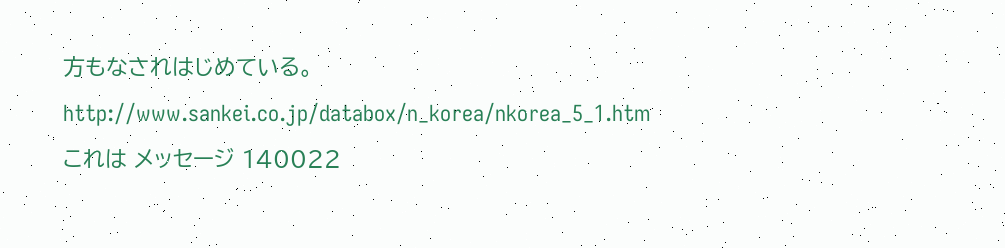方もなされはじめている。
http://www.sankei.co.jp/databox/n_korea/nkorea_5_1.htm
これは メッセージ 140022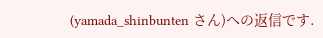(yamada_shinbunten さん)への返信です.